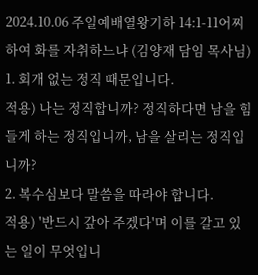2024.10.06 주일예배열왕기하 14:1-11어찌하여 화를 자취하느냐 (김양재 담임 목사님)
1. 회개 없는 정직 때문입니다.
적용) 나는 정직합니까? 정직하다면 남을 힘들게 하는 정직입니까, 남을 살리는 정직입니까?
2. 복수심보다 말씀을 따라야 합니다.
적용) '반드시 갚아 주겠다'며 이를 갈고 있는 일이 무엇입니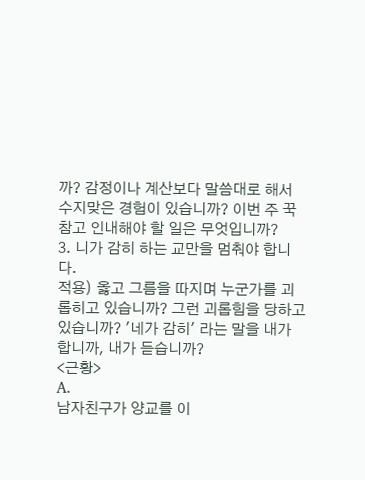까? 감정이나 계산보다 말씀대로 해서 수지맞은 경험이 있습니까? 이번 주 꾹 참고 인내해야 할 일은 무엇입니까?
3. 니가 감히 하는 교만을 멈춰야 합니다.
적용) 옳고 그름을 따지며 누군가를 괴롭히고 있습니까? 그런 괴롭힘을 당하고 있습니까? '네가 감히' 라는 말을 내가 합니까, 내가 듣습니까?
<근황>
A.
남자친구가 양교를 이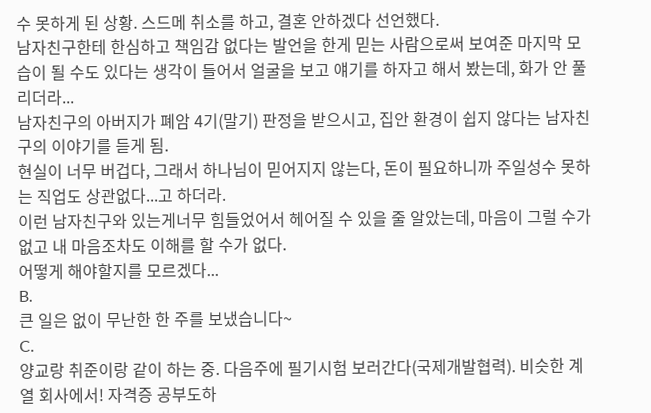수 못하게 된 상황. 스드메 취소를 하고, 결혼 안하겠다 선언했다.
남자친구한테 한심하고 책임감 없다는 발언을 한게 믿는 사람으로써 보여준 마지막 모습이 될 수도 있다는 생각이 들어서 얼굴을 보고 얘기를 하자고 해서 봤는데, 화가 안 풀리더라...
남자친구의 아버지가 폐암 4기(말기) 판정을 받으시고, 집안 환경이 쉽지 않다는 남자친구의 이야기를 듣게 됨.
현실이 너무 버겁다, 그래서 하나님이 믿어지지 않는다, 돈이 필요하니까 주일성수 못하는 직업도 상관없다...고 하더라.
이런 남자친구와 있는게너무 힘들었어서 헤어질 수 있을 줄 알았는데, 마음이 그럴 수가 없고 내 마음조차도 이해를 할 수가 없다.
어떻게 해야할지를 모르겠다...
B.
큰 일은 없이 무난한 한 주를 보냈습니다~
C.
양교랑 취준이랑 같이 하는 중. 다음주에 필기시험 보러간다(국제개발협력). 비슷한 계열 회사에서! 자격증 공부도하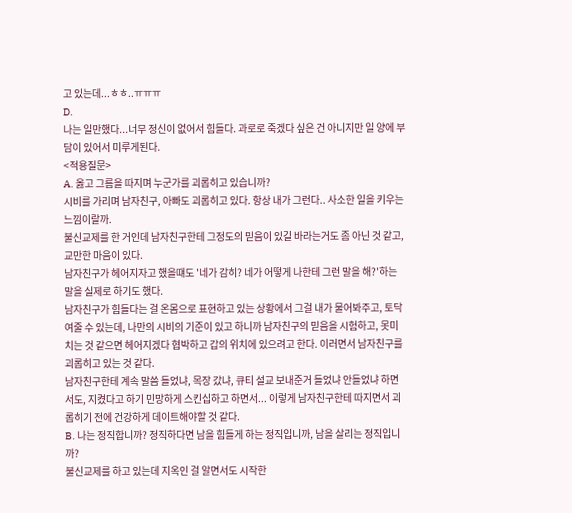고 있는데...ㅎㅎ..ㅠㅠㅠ
D.
나는 일만했다...너무 정신이 없어서 힘들다. 과로로 죽겠다 싶은 건 아니지만 일 양에 부담이 있어서 미루게된다.
<적용질문>
A. 옳고 그름을 따지며 누군가를 괴롭히고 있습니까?
시비를 가리며 남자친구, 아빠도 괴롭히고 있다. 항상 내가 그런다.. 사소한 일을 키우는 느낌이랄까.
불신교제를 한 거인데 남자친구한테 그정도의 믿음이 있길 바라는거도 좀 아닌 것 같고, 교만한 마음이 있다.
남자친구가 헤어지자고 했을떄도 '네가 감히? 네가 어떻게 나한테 그런 말을 해?'하는 말을 실제로 하기도 했다.
남자친구가 힘들다는 걸 온몸으로 표현하고 있는 상황에서 그걸 내가 물어봐주고, 토닥여줄 수 있는데, 나만의 시비의 기준이 있고 하니까 남자친구의 믿음을 시험하고, 못미치는 것 같으면 헤어지겠다 협박하고 갑의 위치에 있으려고 한다. 이러면서 남자친구를 괴롭히고 있는 것 같다.
남자친구한테 계속 말씀 들었냐, 목장 갔냐, 큐티 설교 보내준거 들었냐 안들었냐 하면서도, 지켰다고 하기 민망하게 스킨십하고 하면서... 이렇게 남자친구한테 따지면서 괴롭히기 전에 건강하게 데이트해야할 것 같다.
B. 나는 정직합니까? 정직하다면 남을 힘들게 하는 정직입니까, 남을 살리는 정직입니까?
불신교제를 하고 있는데 지옥인 걸 알면서도 시작한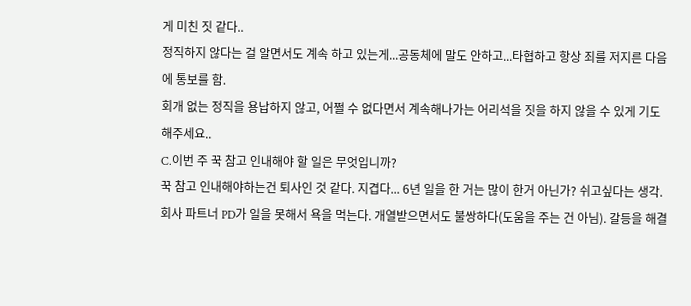게 미친 짓 같다..
정직하지 않다는 걸 알면서도 계속 하고 있는게...공동체에 말도 안하고...타협하고 항상 죄를 저지른 다음에 통보를 함.
회개 없는 정직을 용납하지 않고, 어쩔 수 없다면서 계속해나가는 어리석을 짓을 하지 않을 수 있게 기도해주세요..
C.이번 주 꾹 참고 인내해야 할 일은 무엇입니까?
꾹 참고 인내해야하는건 퇴사인 것 같다. 지겹다... 6년 일을 한 거는 많이 한거 아닌가? 쉬고싶다는 생각.
회사 파트너 PD가 일을 못해서 욕을 먹는다. 개열받으면서도 불쌍하다(도움을 주는 건 아님). 갈등을 해결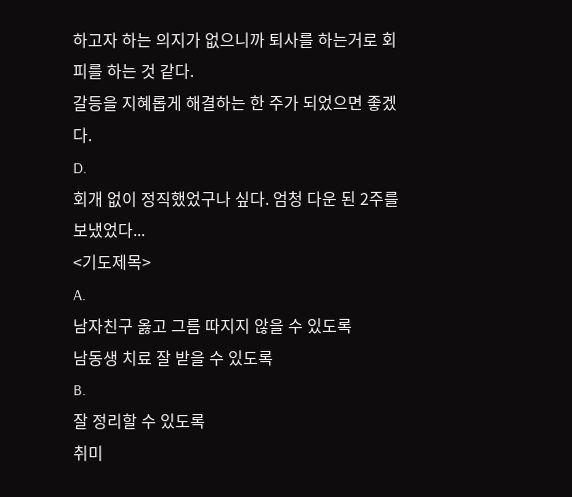하고자 하는 의지가 없으니까 퇴사를 하는거로 회피를 하는 것 같다.
갈등을 지혜롭게 해결하는 한 주가 되었으면 좋겠다.
D.
회개 없이 정직했었구나 싶다. 엄청 다운 된 2주를 보냈었다...
<기도제목>
A.
남자친구 옳고 그름 따지지 않을 수 있도록
남동생 치료 잘 받을 수 있도록
B.
잘 정리할 수 있도록
취미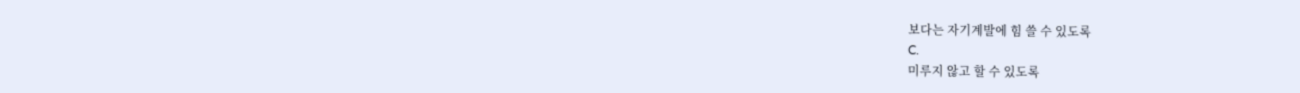보다는 자기계발에 힘 쓸 수 있도록
C.
미루지 않고 할 수 있도록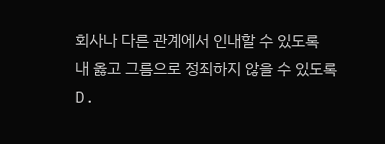회사나 다른 관계에서 인내할 수 있도록
내 옳고 그름으로 정죄하지 않을 수 있도록
D.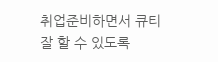취업준비하면서 큐티 잘 할 수 있도록